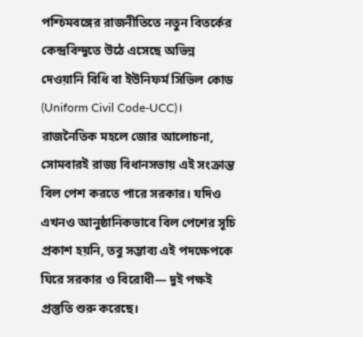পশ্চিমবঙ্গের রাজনীতিতে নতুন বিতর্কের কেন্দ্রবিন্দুতে উঠে এসেছে অভিন্ন দেওয়ানি বিধি বা ইউনিফর্ম সিভিল কোড (Uniform Civil Code-UCC)। রাজনৈতিক মহলে জোর আলোচনা, সোমবারই রাজ্য বিধানসভায় এই সংক্রান্ত বিল পেশ করতে পারে সরকার। যদিও এখনও আনুষ্ঠানিকভাবে বিল পেশের সূচি প্রকাশ হয়নি, তবু সম্ভাব্য এই পদক্ষেপকে ঘিরে সরকার ও বিরোধী— দুই পক্ষই প্রস্তুতি শুরু করেছে।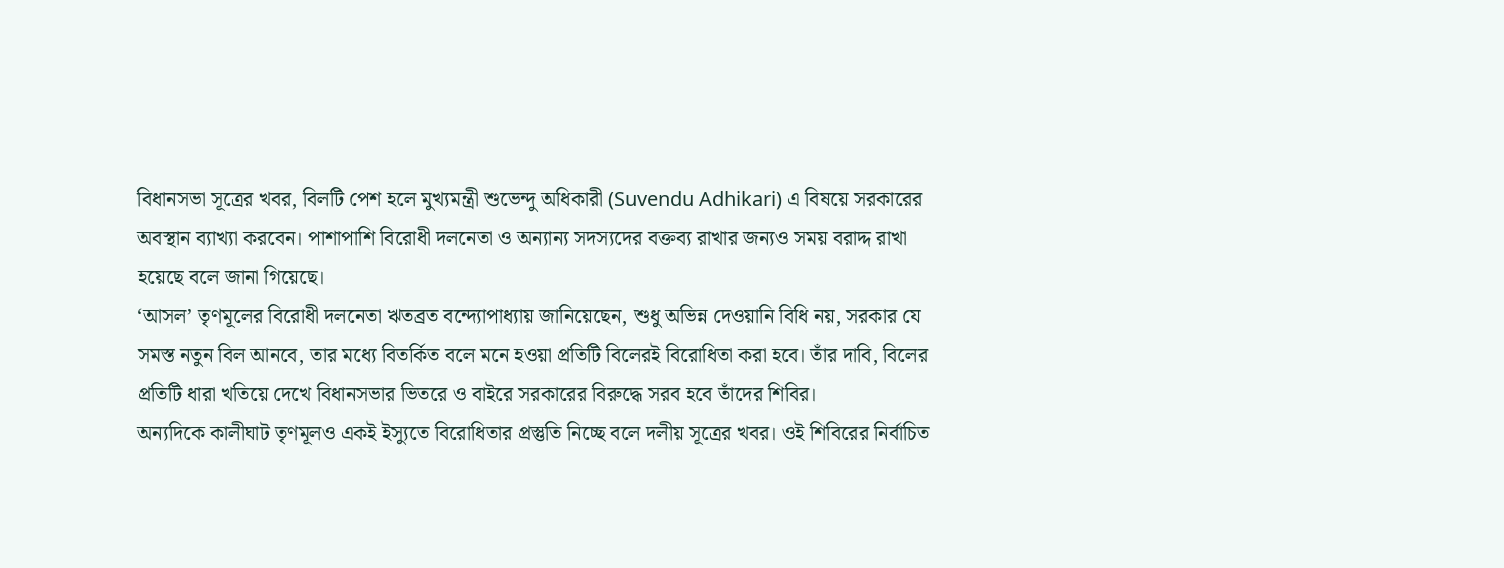বিধানসভা সূত্রের খবর, বিলটি পেশ হলে মুখ্যমন্ত্রী শুভেন্দু অধিকারী (Suvendu Adhikari) এ বিষয়ে সরকারের অবস্থান ব্যাখ্যা করবেন। পাশাপাশি বিরোধী দলনেতা ও অন্যান্য সদস্যদের বক্তব্য রাখার জন্যও সময় বরাদ্দ রাখা হয়েছে বলে জানা গিয়েছে।
‘আসল’ তৃণমূলের বিরোধী দলনেতা ঋতব্রত বন্দ্যোপাধ্যায় জানিয়েছেন, শুধু অভিন্ন দেওয়ানি বিধি নয়, সরকার যে সমস্ত নতুন বিল আনবে, তার মধ্যে বিতর্কিত বলে মনে হওয়া প্রতিটি বিলেরই বিরোধিতা করা হবে। তাঁর দাবি, বিলের প্রতিটি ধারা খতিয়ে দেখে বিধানসভার ভিতরে ও বাইরে সরকারের বিরুদ্ধে সরব হবে তাঁদের শিবির।
অন্যদিকে কালীঘাট তৃণমূলও একই ইস্যুতে বিরোধিতার প্রস্তুতি নিচ্ছে বলে দলীয় সূত্রের খবর। ওই শিবিরের নির্বাচিত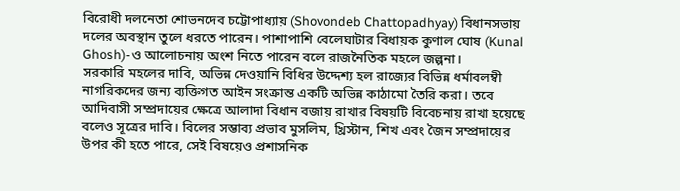বিরোধী দলনেতা শোভনদেব চট্টোপাধ্যায় (Shovondeb Chattopadhyay) বিধানসভায় দলের অবস্থান তুলে ধরতে পারেন। পাশাপাশি বেলেঘাটার বিধায়ক কুণাল ঘোষ (Kunal Ghosh)-ও আলোচনায় অংশ নিতে পারেন বলে রাজনৈতিক মহলে জল্পনা।
সরকারি মহলের দাবি, অভিন্ন দেওয়ানি বিধির উদ্দেশ্য হল রাজ্যের বিভিন্ন ধর্মাবলম্বী নাগরিকদের জন্য ব্যক্তিগত আইন সংক্রান্ত একটি অভিন্ন কাঠামো তৈরি করা। তবে আদিবাসী সম্প্রদায়ের ক্ষেত্রে আলাদা বিধান বজায় রাখার বিষয়টি বিবেচনায় রাখা হয়েছে বলেও সূত্রের দাবি। বিলের সম্ভাব্য প্রভাব মুসলিম, খ্রিস্টান, শিখ এবং জৈন সম্প্রদায়ের উপর কী হতে পারে, সেই বিষয়েও প্রশাসনিক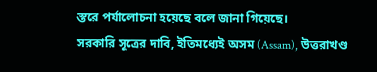স্তরে পর্যালোচনা হয়েছে বলে জানা গিয়েছে।
সরকারি সূত্রের দাবি, ইতিমধ্যেই অসম (Assam), উত্তরাখণ্ড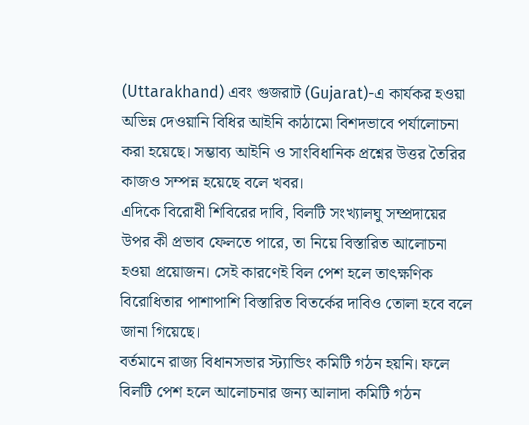(Uttarakhand) এবং গুজরাট (Gujarat)-এ কার্যকর হওয়া অভিন্ন দেওয়ানি বিধির আইনি কাঠামো বিশদভাবে পর্যালোচনা করা হয়েছে। সম্ভাব্য আইনি ও সাংবিধানিক প্রশ্নের উত্তর তৈরির কাজও সম্পন্ন হয়েছে বলে খবর।
এদিকে বিরোধী শিবিরের দাবি, বিলটি সংখ্যালঘু সম্প্রদায়ের উপর কী প্রভাব ফেলতে পারে, তা নিয়ে বিস্তারিত আলোচনা হওয়া প্রয়োজন। সেই কারণেই বিল পেশ হলে তাৎক্ষণিক বিরোধিতার পাশাপাশি বিস্তারিত বিতর্কের দাবিও তোলা হবে বলে জানা গিয়েছে।
বর্তমানে রাজ্য বিধানসভার স্ট্যান্ডিং কমিটি গঠন হয়নি। ফলে বিলটি পেশ হলে আলোচনার জন্য আলাদা কমিটি গঠন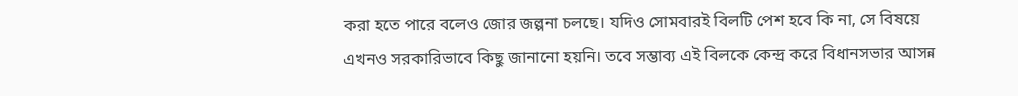করা হতে পারে বলেও জোর জল্পনা চলছে। যদিও সোমবারই বিলটি পেশ হবে কি না, সে বিষয়ে এখনও সরকারিভাবে কিছু জানানো হয়নি। তবে সম্ভাব্য এই বিলকে কেন্দ্র করে বিধানসভার আসন্ন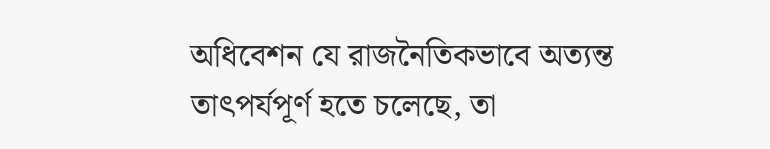অধিবেশন যে রাজনৈতিকভাবে অত্যন্ত তাৎপর্যপূর্ণ হতে চলেছে, তা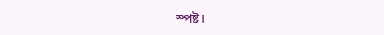স্পষ্ট।